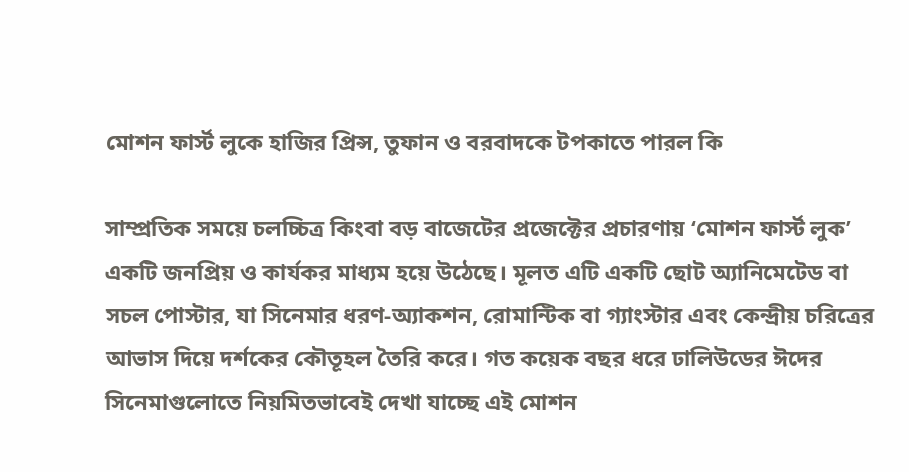মোশন ফার্স্ট লুকে হাজির প্রিন্স, তুফান ও বরবাদকে টপকাতে পারল কি

সাম্প্রতিক সময়ে চলচ্চিত্র কিংবা বড় বাজেটের প্রজেক্টের প্রচারণায় ‘মোশন ফার্স্ট লুক’ একটি জনপ্রিয় ও কার্যকর মাধ্যম হয়ে উঠেছে। মূলত এটি একটি ছোট অ্যানিমেটেড বা সচল পোস্টার, যা সিনেমার ধরণ-অ্যাকশন, রোমান্টিক বা গ্যাংস্টার এবং কেন্দ্রীয় চরিত্রের আভাস দিয়ে দর্শকের কৌতূহল তৈরি করে। গত কয়েক বছর ধরে ঢালিউডের ঈদের সিনেমাগুলোতে নিয়মিতভাবেই দেখা যাচ্ছে এই মোশন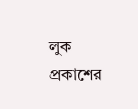লুক প্রকাশের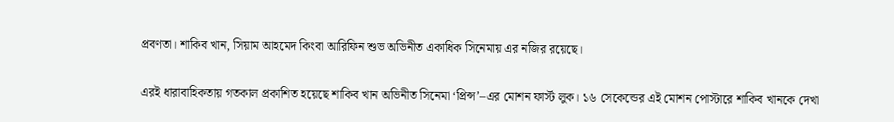প্রবণতা। শাকিব খান, সিয়াম আহমেদ কিংবা আরিফিন শুভ অভিনীত একাধিক সিনেমায় এর নজির রয়েছে।

এরই ধারাবাহিকতায় গতকাল প্রকাশিত হয়েছে শাকিব খান অভিনীত সিনেমা ‘প্রিন্স’–এর মোশন ফার্স্ট লুক। ১৬ সেকেন্ডের এই মোশন পোস্টারে শাকিব খানকে দেখা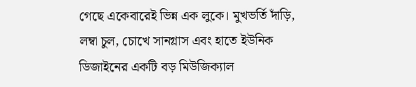গেছে একেবারেই ভিন্ন এক লুকে। মুখভর্তি দাঁড়ি, লম্বা চুল, চোখে সানগ্লাস এবং হাতে ইউনিক ডিজাইনের একটি বড় মিউজিক্যাল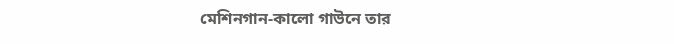মেশিনগান-কালো গাউনে তার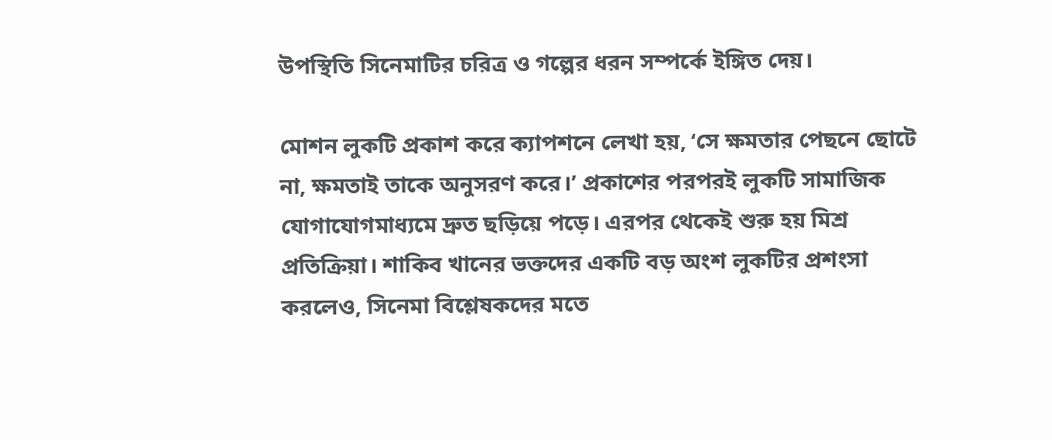উপস্থিতি সিনেমাটির চরিত্র ও গল্পের ধরন সম্পর্কে ইঙ্গিত দেয়।

মোশন লুকটি প্রকাশ করে ক্যাপশনে লেখা হয়, ‘সে ক্ষমতার পেছনে ছোটে না, ক্ষমতাই তাকে অনুসরণ করে।’ প্রকাশের পরপরই লুকটি সামাজিক যোগাযোগমাধ্যমে দ্রুত ছড়িয়ে পড়ে। এরপর থেকেই শুরু হয় মিশ্র প্রতিক্রিয়া। শাকিব খানের ভক্তদের একটি বড় অংশ লুকটির প্রশংসা করলেও, সিনেমা বিশ্লেষকদের মতে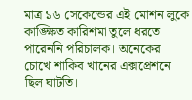মাত্র ১৬ সেকেন্ডের এই মোশন লুকে কাঙ্ক্ষিত কারিশমা তুলে ধরতে পারেননি পরিচালক। অনেকের চোখে শাকিব খানের এক্সপ্রেশনে ছিল ঘাটতি।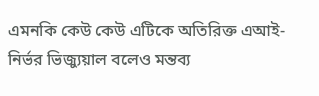এমনকি কেউ কেউ এটিকে অতিরিক্ত এআই-নির্ভর ভিজ্যুয়াল বলেও মন্তব্য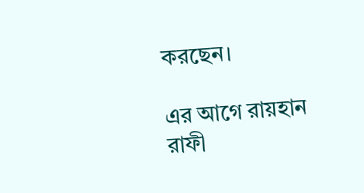করছেন।

এর আগে রায়হান রাফী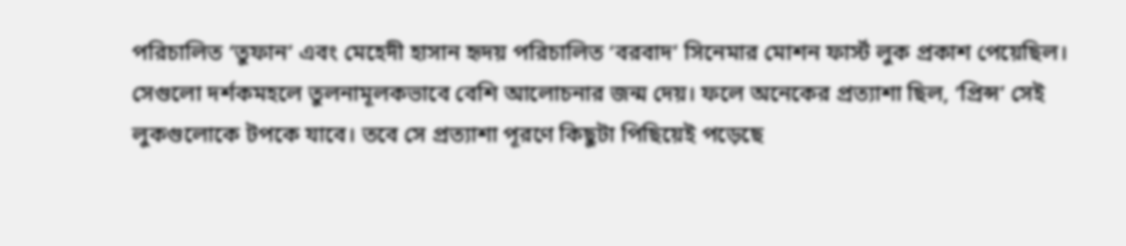পরিচালিত ‘তুফান’ এবং মেহেদী হাসান হৃদয় পরিচালিত ‘বরবাদ’ সিনেমার মোশন ফার্স্ট লুক প্রকাশ পেয়েছিল। সেগুলো দর্শকমহলে তুলনামূলকভাবে বেশি আলোচনার জন্ম দেয়। ফলে অনেকের প্রত্যাশা ছিল, ‘প্রিন্স’ সেই লুকগুলোকে টপকে যাবে। তবে সে প্রত্যাশা পূরণে কিছুটা পিছিয়েই পড়েছে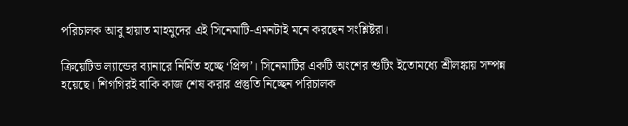পরিচালক আবু হায়াত মাহমুদের এই সিনেমাটি-এমনটাই মনে করছেন সংশ্লিষ্টরা।

ক্রিয়েটিভ ল্যান্ডের ব্যানারে নির্মিত হচ্ছে ‘প্রিন্স’। সিনেমাটির একটি অংশের শুটিং ইতোমধ্যে শ্রীলঙ্কায় সম্পন্ন হয়েছে। শিগগিরই বাকি কাজ শেষ করার প্রস্তুতি নিচ্ছেন পরিচালক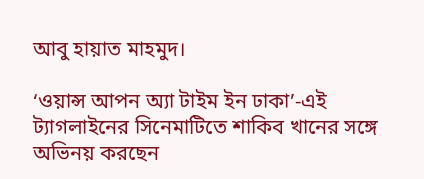আবু হায়াত মাহমুদ।

‘ওয়ান্স আপন অ্যা টাইম ইন ঢাকা’-এই ট্যাগলাইনের সিনেমাটিতে শাকিব খানের সঙ্গে অভিনয় করছেন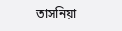তাসনিয়া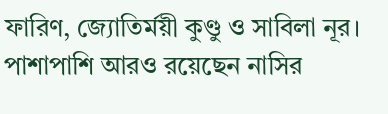ফারিণ, জ্যোতির্ময়ী কুণ্ডু ও সাবিলা নূর। পাশাপাশি আরও রয়েছেন নাসির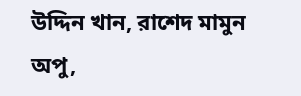উদ্দিন খান, রাশেদ মামুন অপু,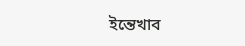ইন্তেখাব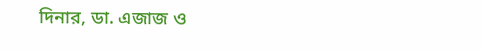দিনার, ডা. এজাজ ও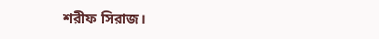শরীফ সিরাজ।